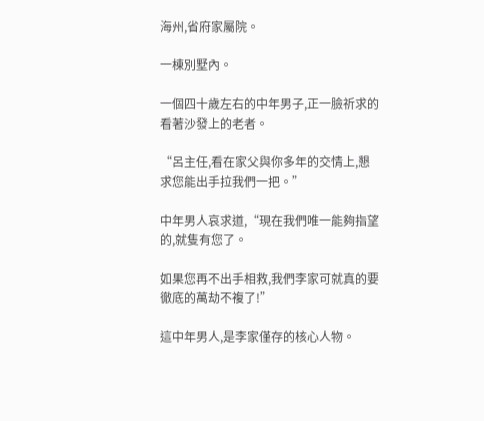海州,省府家屬院。

一棟別墅內。

一個四十歲左右的中年男子,正一臉祈求的看著沙發上的老者。

“呂主任,看在家父與你多年的交情上,懇求您能出手拉我們一把。”

中年男人哀求道,“現在我們唯一能夠指望的,就隻有您了。

如果您再不出手相救,我們李家可就真的要徹底的萬劫不複了!”

這中年男人,是李家僅存的核心人物。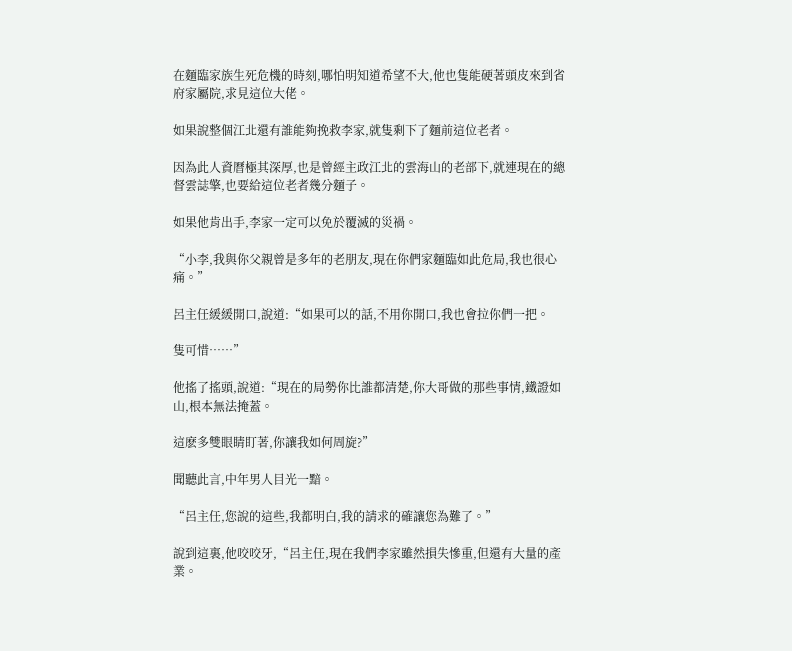在麵臨家族生死危機的時刻,哪怕明知道希望不大,他也隻能硬著頭皮來到省府家屬院,求見這位大佬。

如果說整個江北還有誰能夠挽救李家,就隻剩下了麵前這位老者。

因為此人資曆極其深厚,也是曾經主政江北的雲海山的老部下,就連現在的總督雲誌擎,也要給這位老者幾分麵子。

如果他肯出手,李家一定可以免於覆滅的災禍。

“小李,我與你父親曾是多年的老朋友,現在你們家麵臨如此危局,我也很心痛。”

呂主任緩緩開口,說道:“如果可以的話,不用你開口,我也會拉你們一把。

隻可惜……”

他搖了搖頭,說道:“現在的局勢你比誰都清楚,你大哥做的那些事情,鐵證如山,根本無法掩蓋。

這麽多雙眼睛盯著,你讓我如何周旋?”

聞聽此言,中年男人目光一黯。

“呂主任,您說的這些,我都明白,我的請求的確讓您為難了。”

說到這裏,他咬咬牙,“呂主任,現在我們李家雖然損失慘重,但還有大量的產業。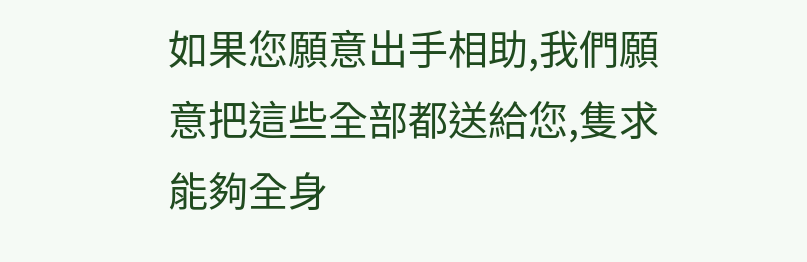如果您願意出手相助,我們願意把這些全部都送給您,隻求能夠全身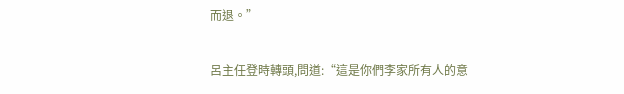而退。”

呂主任登時轉頭,問道:“這是你們李家所有人的意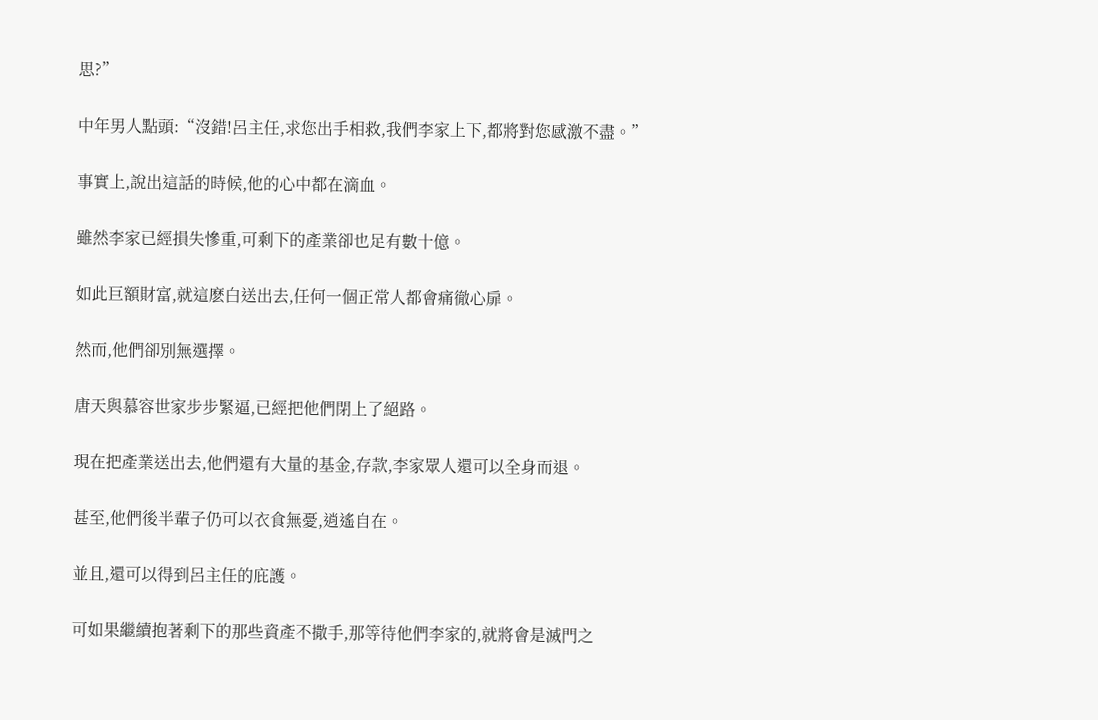思?”

中年男人點頭:“沒錯!呂主任,求您出手相救,我們李家上下,都將對您感激不盡。”

事實上,說出這話的時候,他的心中都在滴血。

雖然李家已經損失慘重,可剩下的產業卻也足有數十億。

如此巨額財富,就這麽白送出去,任何一個正常人都會痛徹心扉。

然而,他們卻別無選擇。

唐天與慕容世家步步緊逼,已經把他們閉上了絕路。

現在把產業送出去,他們還有大量的基金,存款,李家眾人還可以全身而退。

甚至,他們後半輩子仍可以衣食無憂,逍遙自在。

並且,還可以得到呂主任的庇護。

可如果繼續抱著剩下的那些資產不撒手,那等待他們李家的,就將會是滅門之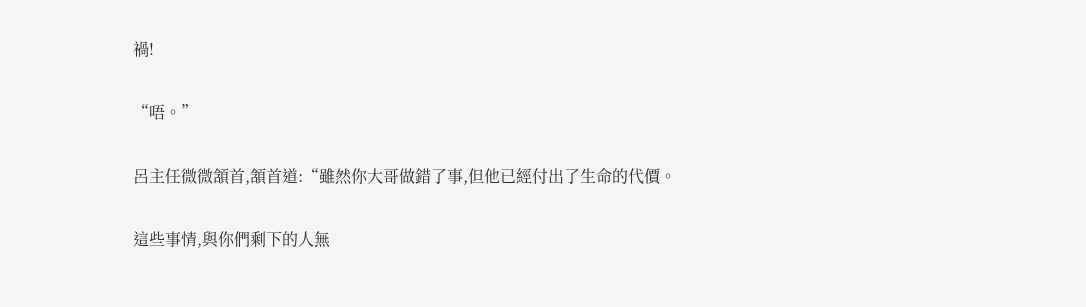禍!

“唔。”

呂主任微微頷首,頷首道:“雖然你大哥做錯了事,但他已經付出了生命的代價。

這些事情,與你們剩下的人無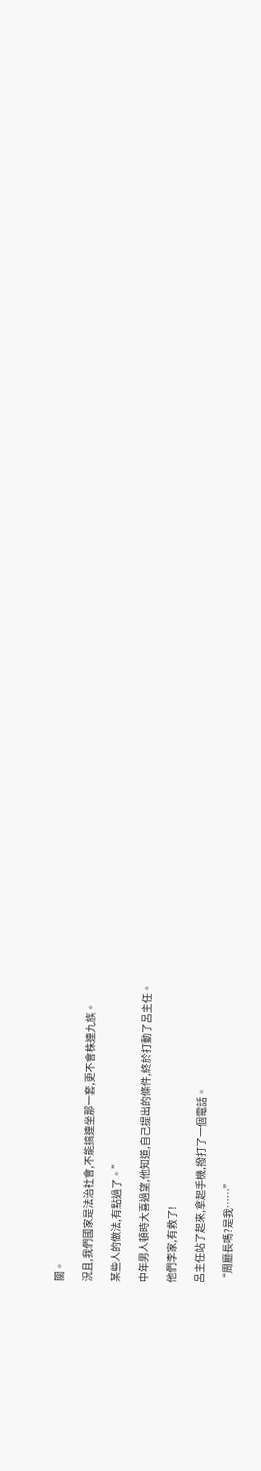關。

況且,我們國家是法治社會,不能搞連坐那一套,更不會株連九族。

某些人的做法,有點過了。”

中年男人頓時大喜過望,他知道,自己提出的條件,終於打動了呂主任。

他們李家,有救了!

呂主任站了起來,拿起手機,撥打了一個電話。

“周廳長嗎?是我……”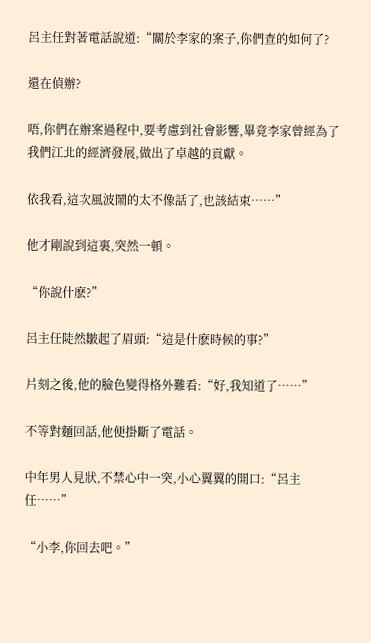呂主任對著電話說道:“關於李家的案子,你們查的如何了?

還在偵辦?

唔,你們在辦案過程中,要考慮到社會影響,畢竟李家曾經為了我們江北的經濟發展,做出了卓越的貢獻。

依我看,這次風波鬧的太不像話了,也該結束……”

他才剛說到這裏,突然一頓。

“你說什麽?”

呂主任陡然皺起了眉頭:“這是什麽時候的事?”

片刻之後,他的臉色變得格外難看:“好,我知道了……”

不等對麵回話,他便掛斷了電話。

中年男人見狀,不禁心中一突,小心翼翼的開口:“呂主任……”

“小李,你回去吧。”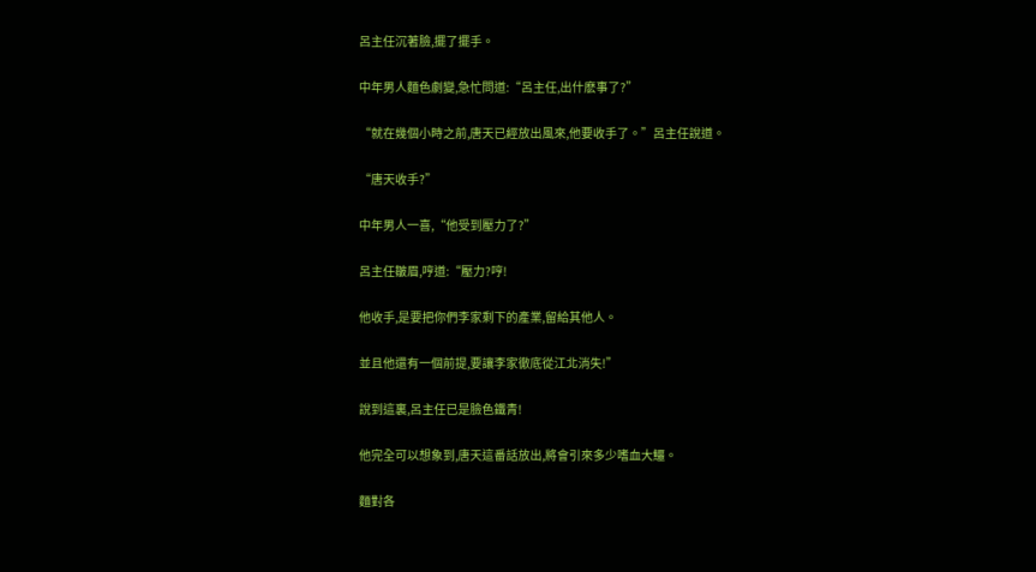呂主任沉著臉,擺了擺手。

中年男人麵色劇變,急忙問道:“呂主任,出什麽事了?”

“就在幾個小時之前,唐天已經放出風來,他要收手了。”呂主任說道。

“唐天收手?”

中年男人一喜,“他受到壓力了?”

呂主任皺眉,哼道:“壓力?哼!

他收手,是要把你們李家剩下的產業,留給其他人。

並且他還有一個前提,要讓李家徹底從江北消失!”

說到這裏,呂主任已是臉色鐵青!

他完全可以想象到,唐天這番話放出,將會引來多少嗜血大鱷。

麵對各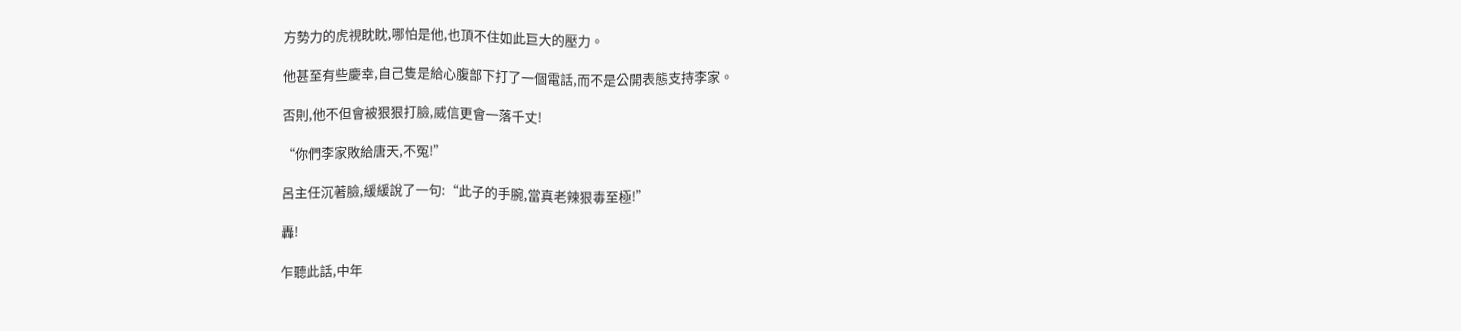方勢力的虎視眈眈,哪怕是他,也頂不住如此巨大的壓力。

他甚至有些慶幸,自己隻是給心腹部下打了一個電話,而不是公開表態支持李家。

否則,他不但會被狠狠打臉,威信更會一落千丈!

“你們李家敗給唐天,不冤!”

呂主任沉著臉,緩緩說了一句:“此子的手腕,當真老辣狠毒至極!”

轟!

乍聽此話,中年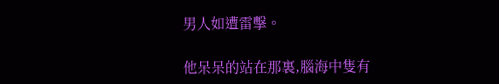男人如遭雷擊。

他呆呆的站在那裏,腦海中隻有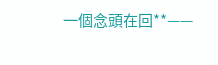一個念頭在回**——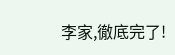李家,徹底完了!